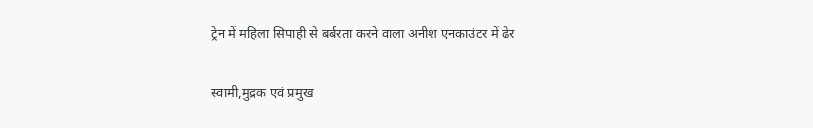ट्रेन में महिला सिपाही से बर्बरता करने वाला अनीश एनकाउंटर में ढेर

स्वामी,मुद्रक एवं प्रमुख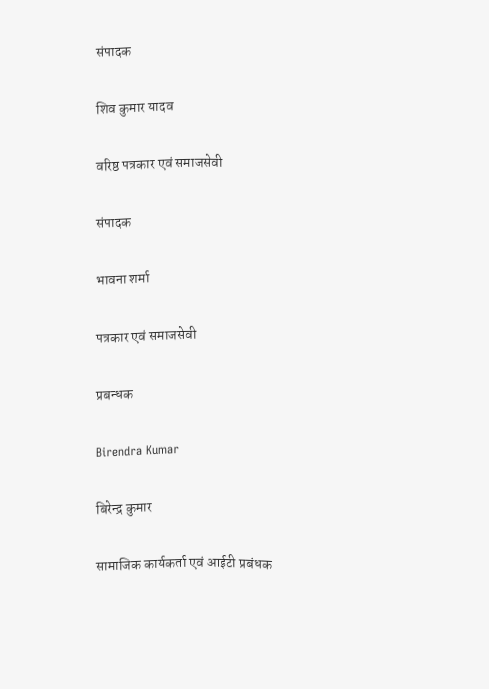संपादक

शिव कुमार यादव

वरिष्ठ पत्रकार एवं समाजसेवी

संपादक

भावना शर्मा

पत्रकार एवं समाजसेवी

प्रबन्धक

Birendra Kumar

बिरेन्द्र कुमार

सामाजिक कार्यकर्ता एवं आईटी प्रबंधक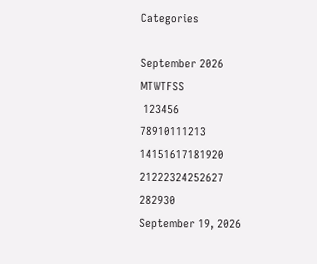Categories

September 2026
MTWTFSS
 123456
78910111213
14151617181920
21222324252627
282930
September 19, 2026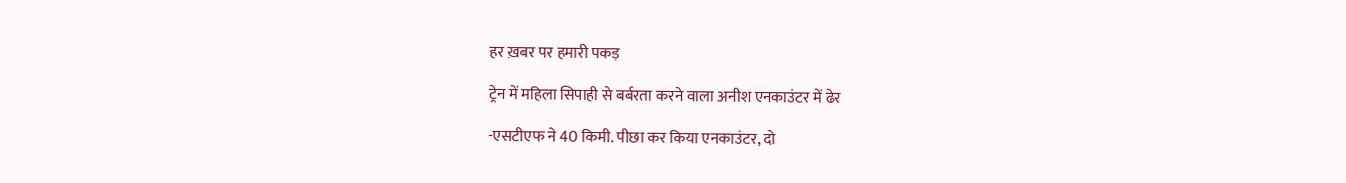हर ख़बर पर हमारी पकड़

ट्रेन में महिला सिपाही से बर्बरता करने वाला अनीश एनकाउंटर में ढेर

-एसटीएफ ने 40 किमी. पीछा कर किया एनकाउंटर, दो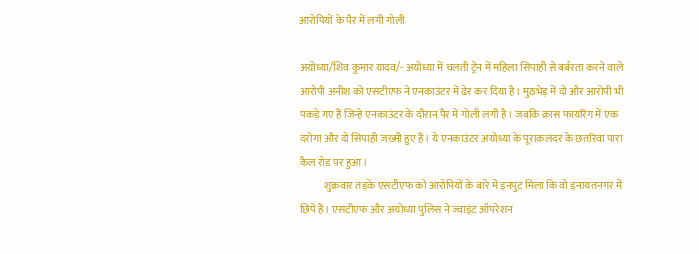आरोपियों के पैर में लगी गोली

अयोध्या/शिव कुमार यादव/- अयोध्या में चलती ट्रेन में महिला सिपाही से बर्बरता करने वाले आरोपी अनीश को एसटीएफ ने एनकाउंटर में ढेर कर दिया है। मुठभेड़ में दो और आरोपी भी पकड़े गए हैं जिन्हे एनकाउंटर के दौरान पैर में गोली लगी है। जबकि क्रास फायरिंग में एक दरोगा और दो सिपाही जख्मी हुए हैं। ये एनकाउंटर अयोध्या के पूराकलंदर के छतरिवा पारा कैल रोड पर हुआ।
            शुक्रवार तड़के एसटीएफ को आरोपियों के बारे में इनपुट मिला कि वो इनायतनगर में छिपे हैं। एसटीएफ और अयोध्या पुलिस ने ज्वाइंट ऑपरेशन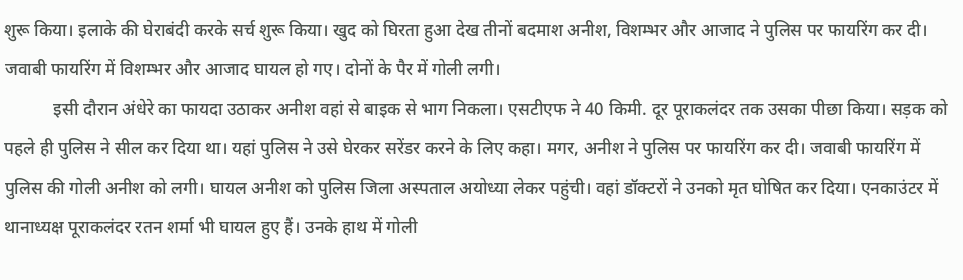शुरू किया। इलाके की घेराबंदी करके सर्च शुरू किया। खुद को घिरता हुआ देख तीनों बदमाश अनीश, विशम्भर और आजाद ने पुलिस पर फायरिंग कर दी। जवाबी फायरिंग में विशम्भर और आजाद घायल हो गए। दोनों के पैर में गोली लगी।
           इसी दौरान अंधेरे का फायदा उठाकर अनीश वहां से बाइक से भाग निकला। एसटीएफ ने 40 किमी. दूर पूराकलंदर तक उसका पीछा किया। सड़क को पहले ही पुलिस ने सील कर दिया था। यहां पुलिस ने उसे घेरकर सरेंडर करने के लिए कहा। मगर, अनीश ने पुलिस पर फायरिंग कर दी। जवाबी फायरिंग में पुलिस की गोली अनीश को लगी। घायल अनीश को पुलिस जिला अस्पताल अयोध्या लेकर पहुंची। वहां डॉक्टरों ने उनको मृत घोषित कर दिया। एनकाउंटर में थानाध्यक्ष पूराकलंदर रतन शर्मा भी घायल हुए हैं। उनके हाथ में गोली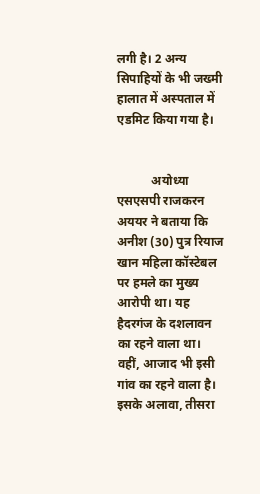लगी है। 2 अन्य सिपाहियों के भी जख्मी हालात में अस्पताल में एडमिट किया गया है।


           अयोध्या एसएसपी राजकरन अययर ने बताया कि अनीश (30) पुत्र रियाज खान महिला कॉस्टेबल पर हमले का मुख्य आरोपी था। यह हैदरगंज के दशलावन का रहने वाला था। वहीं, आजाद भी इसी गांव का रहने वाला है। इसके अलावा, तीसरा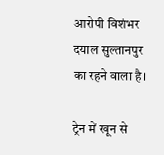आरोपी विशंभर दयाल सुल्तानपुर का रहने वाला है।

ट्रेन में खून से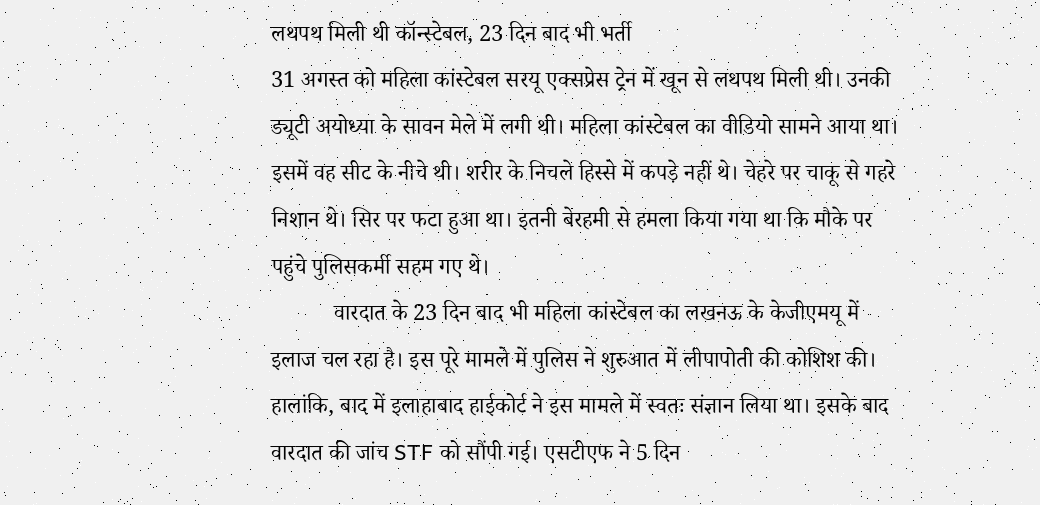लथपथ मिली थी कॉन्स्टेबल, 23 दिन बाद भी भर्ती
31 अगस्त को महिला कांस्टेबल सरयू एक्सप्रेस ट्रेन में खून से लथपथ मिली थी। उनकी ड्यूटी अयोध्या के सावन मेले में लगी थी। महिला कांस्टेबल का वीडियो सामने आया था। इसमें वह सीट के नीचे थी। शरीर के निचले हिस्से में कपड़े नहीं थे। चेहरे पर चाकू से गहरे निशान थे। सिर पर फटा हुआ था। इतनी बेरहमी से हमला किया गया था कि मौके पर पहुंचे पुलिसकर्मी सहम गए थे।
           वारदात के 23 दिन बाद भी महिला कांस्टेबल का लखनऊ के केजीएमयू में इलाज चल रहा है। इस पूरे मामले में पुलिस ने शुरुआत में लीपापोती की कोशिश की। हालांकि, बाद में इलाहाबाद हाईकोर्ट ने इस मामले में स्वतः संज्ञान लिया था। इसके बाद वारदात की जांच STF को सौंपी गई। एसटीएफ ने 5 दिन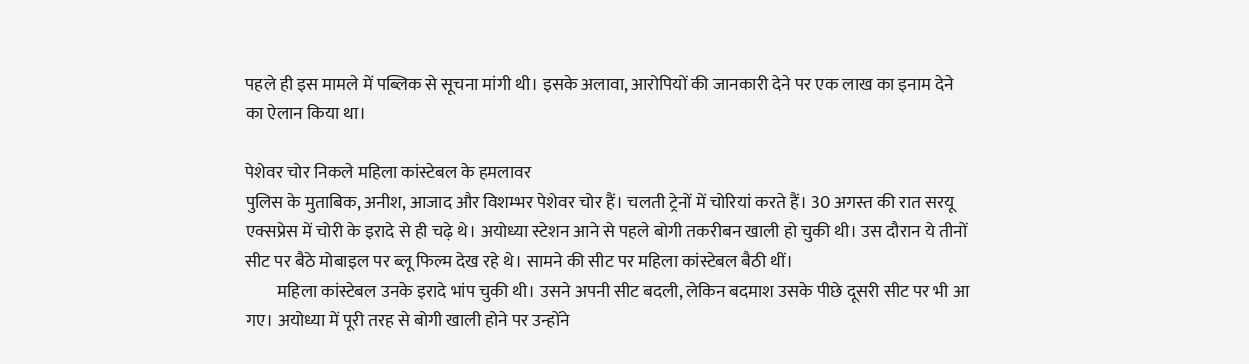पहले ही इस मामले में पब्लिक से सूचना मांगी थी। इसके अलावा, आरोपियों की जानकारी देने पर एक लाख का इनाम देने का ऐलान किया था।

पेशेवर चोर निकले महिला कांस्टेबल के हमलावर
पुलिस के मुताबिक, अनीश, आजाद और विशम्भर पेशेवर चोर हैं। चलती ट्रेनों में चोरियां करते हैं। 30 अगस्त की रात सरयू एक्सप्रेस में चोरी के इरादे से ही चढ़े थे। अयोध्या स्टेशन आने से पहले बोगी तकरीबन खाली हो चुकी थी। उस दौरान ये तीनों सीट पर बैठे मोबाइल पर ब्लू फिल्म देख रहे थे। सामने की सीट पर महिला कांस्टेबल बैठी थीं।
         महिला कांस्टेबल उनके इरादे भांप चुकी थी। उसने अपनी सीट बदली, लेकिन बदमाश उसके पीछे दूसरी सीट पर भी आ गए। अयोध्या में पूरी तरह से बोगी खाली होने पर उन्होंने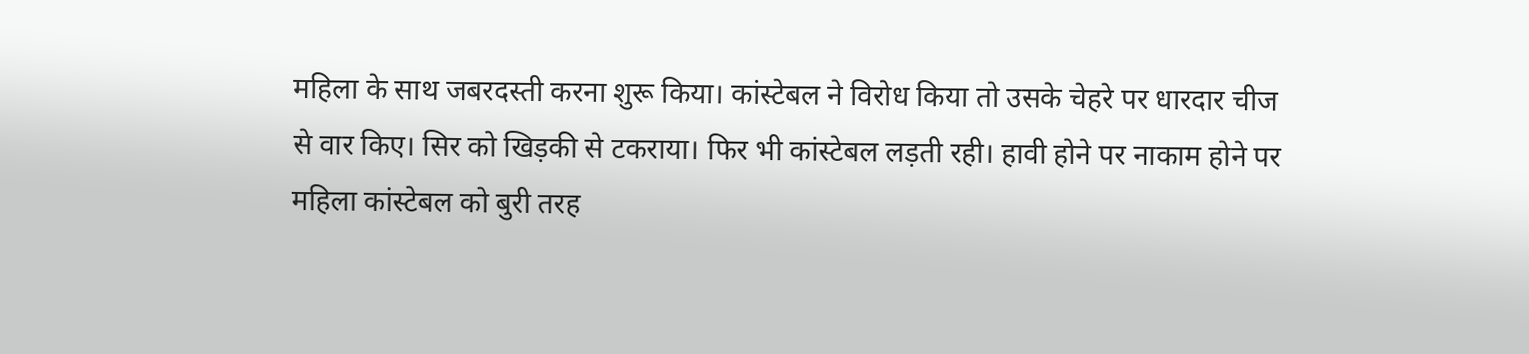महिला के साथ जबरदस्ती करना शुरू किया। कांस्टेबल ने विरोध किया तो उसके चेहरे पर धारदार चीज से वार किए। सिर को खिड़की से टकराया। फिर भी कांस्टेबल लड़ती रही। हावी होने पर नाकाम होने पर महिला कांस्टेबल को बुरी तरह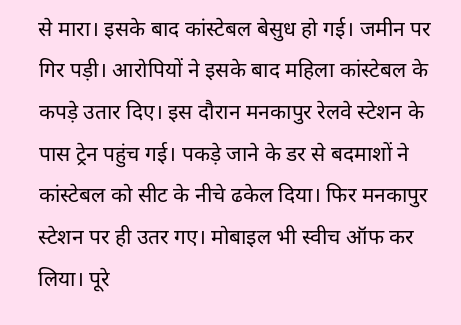से मारा। इसके बाद कांस्टेबल बेसुध हो गई। जमीन पर गिर पड़ी। आरोपियों ने इसके बाद महिला कांस्टेबल के कपड़े उतार दिए। इस दौरान मनकापुर रेलवे स्टेशन के पास ट्रेन पहुंच गई। पकड़े जाने के डर से बदमाशों ने कांस्टेबल को सीट के नीचे ढकेल दिया। फिर मनकापुर स्टेशन पर ही उतर गए। मोबाइल भी स्वीच ऑफ कर लिया। पूरे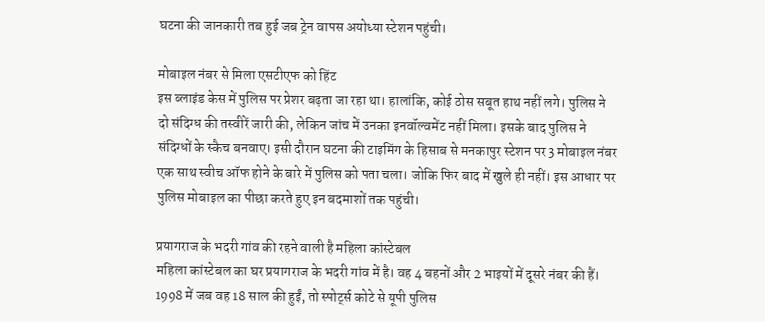घटना की जानकारी तब हुई जब ट्रेन वापस अयोध्या स्टेशन पहुंची।

मोबाइल नंबर से मिला एसटीएफ को हिंट
इस ब्लाइंड केस में पुलिस पर प्रेशर बढ़ता जा रहा था। हालांकि, कोई ठोस सबूत हाथ नहीं लगे। पुलिस ने दो संदिग्ध की तस्वीरें जारी की, लेकिन जांच में उनका इनवॉल्वमेंट नहीं मिला। इसके बाद पुलिस ने संदिग्धों के स्कैच बनवाए। इसी दौरान घटना की टाइमिंग के हिसाब से मनकापुर स्टेशन पर 3 मोबाइल नंबर एक साथ स्वीच ऑफ होने के बारे में पुलिस को पता चला। जोकि फिर बाद में खुले ही नहीं। इस आधार पर पुलिस मोबाइल का पीछा करते हुए इन बदमाशों तक पहुंची।

प्रयागराज के भदरी गांव की रहने वाली है महिला कांस्टेबल
महिला कांस्टेबल का घर प्रयागराज के भदरी गांव में है। वह 4 बहनों और 2 भाइयों में दूसरे नंबर की हैं। 1998 में जब वह 18 साल की हुईं, तो स्पोर्ट्स कोटे से यूपी पुलिस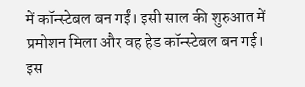में कॉन्स्टेबल बन गईं। इसी साल की शुरुआत में प्रमोशन मिला और वह हेड कॉन्स्टेबल बन गई। इस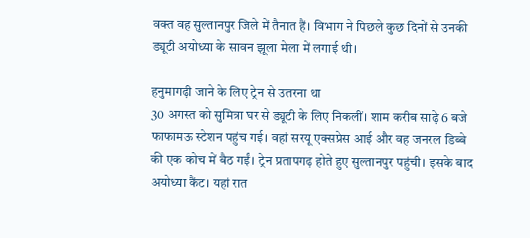वक्त वह सुल्तानपुर जिले में तैनात हैं। विभाग ने पिछले कुछ दिनों से उनकी ड्यूटी अयोध्या के सावन झूला मेला में लगाई थी।

हनुमागढ़ी जाने के लिए ट्रेन से उतरना था
30 अगस्त को सुमित्रा घर से ड्यूटी के लिए निकलीं। शाम करीब साढ़े 6 बजे फाफामऊ स्टेशन पहुंच गई। वहां सरयू एक्सप्रेस आई और वह जनरल डिब्बे की एक कोच में बैठ गईं। ट्रेन प्रतापगढ़ होते हुए सुल्तानपुर पहुंची। इसके बाद अयोध्या कैंट। यहां रात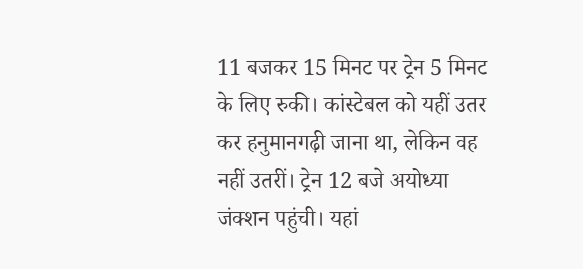11 बजकर 15 मिनट पर ट्रेन 5 मिनट के लिए रुकी। कांस्टेबल को यहीं उतर कर हनुमानगढ़ी जाना था, लेकिन वह नहीं उतरीं। ट्रेन 12 बजे अयोध्या जंक्शन पहुंची। यहां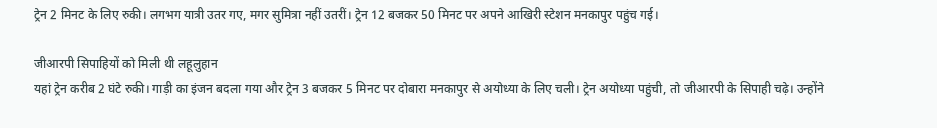ट्रेन 2 मिनट के लिए रुकी। लगभग यात्री उतर गए, मगर सुमित्रा नहीं उतरीं। ट्रेन 12 बजकर 50 मिनट पर अपने आखिरी स्टेशन मनकापुर पहुंच गई।

जीआरपी सिपाहियों को मिली थी लहूलुहान
यहां ट्रेन करीब 2 घंटे रुकी। गाड़ी का इंजन बदला गया और ट्रेन 3 बजकर 5 मिनट पर दोबारा मनकापुर से अयोध्या के लिए चली। ट्रेन अयोध्या पहुंची, तो जीआरपी के सिपाही चढ़े। उन्होंने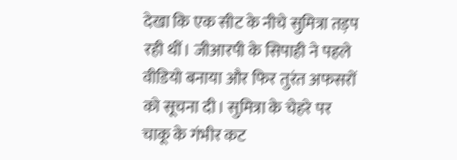देखा कि एक सीट के नीचे सुमित्रा तड़प रही थीं। जीआरपी के सिपाही ने पहले वीडियो बनाया और फिर तुरंत अफसरों को सूचना दी। सुमित्रा के चेहरे पर चाकू के गंभीर कट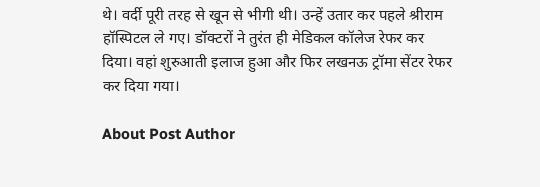थे। वर्दी पूरी तरह से खून से भीगी थी। उन्हें उतार कर पहले श्रीराम हॉस्पिटल ले गए। डॉक्टरों ने तुरंत ही मेडिकल कॉलेज रेफर कर दिया। वहां शुरुआती इलाज हुआ और फिर लखनऊ ट्रॉमा सेंटर रेफर कर दिया गया।

About Post Author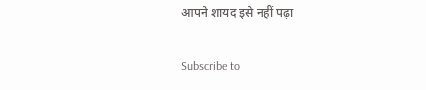आपने शायद इसे नहीं पढ़ा

Subscribe to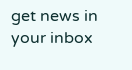get news in your inbox